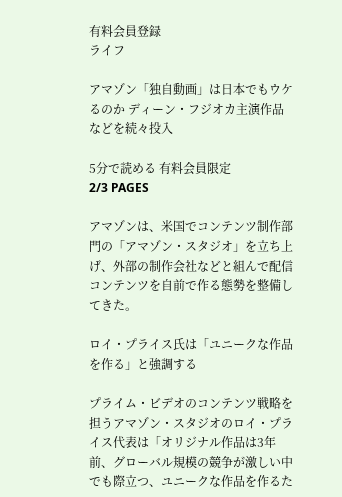有料会員登録
ライフ

アマゾン「独自動画」は日本でもウケるのか ディーン・フジオカ主演作品などを続々投入

5分で読める 有料会員限定
2/3 PAGES

アマゾンは、米国でコンテンツ制作部門の「アマゾン・スタジオ」を立ち上げ、外部の制作会社などと組んで配信コンテンツを自前で作る態勢を整備してきた。

ロイ・プライス氏は「ユニークな作品を作る」と強調する

プライム・ビデオのコンテンツ戦略を担うアマゾン・スタジオのロイ・プライス代表は「オリジナル作品は3年前、グローバル規模の競争が激しい中でも際立つ、ユニークな作品を作るた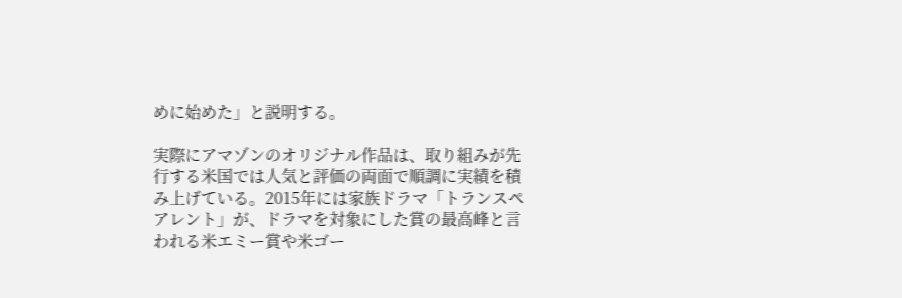めに始めた」と説明する。

実際にアマゾンのオリジナル作品は、取り組みが先行する米国では人気と評価の両面で順調に実績を積み上げている。2015年には家族ドラマ「トランスペアレント」が、ドラマを対象にした賞の最高峰と言われる米エミー賞や米ゴー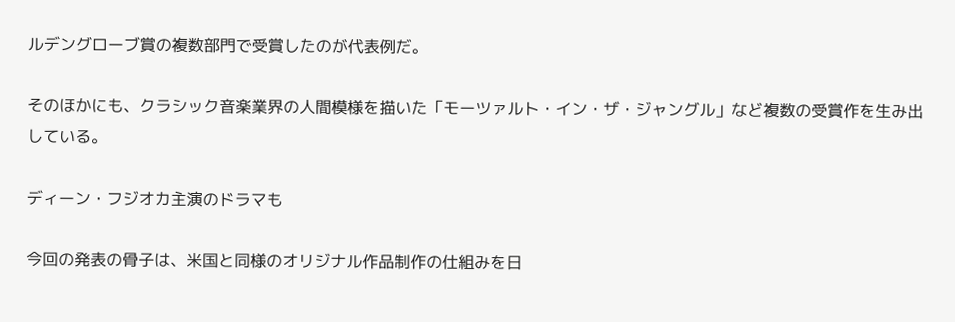ルデングローブ賞の複数部門で受賞したのが代表例だ。

そのほかにも、クラシック音楽業界の人間模様を描いた「モーツァルト・イン・ザ・ジャングル」など複数の受賞作を生み出している。

ディーン・フジオカ主演のドラマも

今回の発表の骨子は、米国と同様のオリジナル作品制作の仕組みを日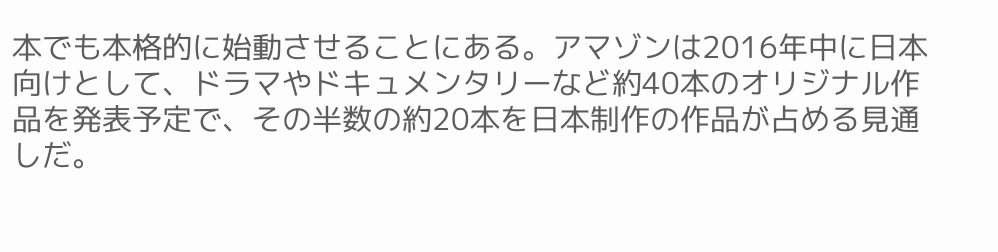本でも本格的に始動させることにある。アマゾンは2016年中に日本向けとして、ドラマやドキュメンタリーなど約40本のオリジナル作品を発表予定で、その半数の約20本を日本制作の作品が占める見通しだ。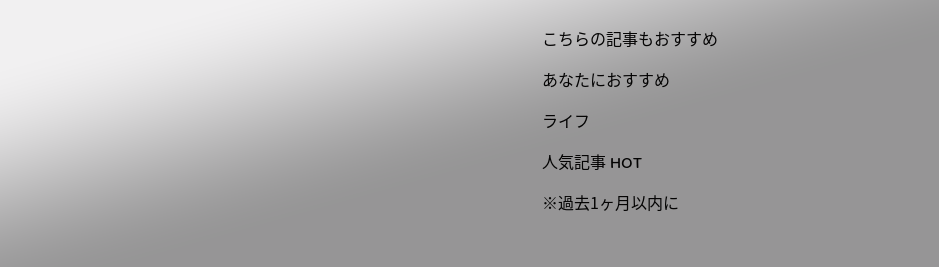こちらの記事もおすすめ

あなたにおすすめ

ライフ

人気記事 HOT

※過去1ヶ月以内に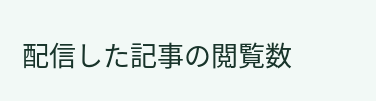配信した記事の閲覧数